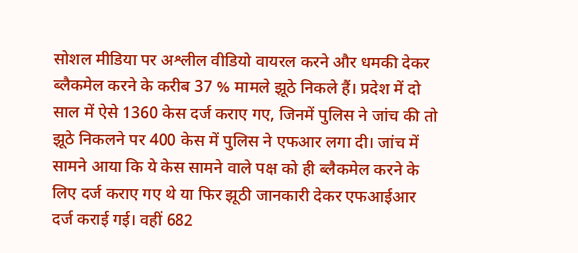सोशल मीडिया पर अश्लील वीडियो वायरल करने और धमकी देकर ब्लैकमेल करने के करीब 37 % मामले झूठे निकले हैं। प्रदेश में दो साल में ऐसे 1360 केस दर्ज कराए गए, जिनमें पुलिस ने जांच की तो झूठे निकलने पर 400 केस में पुलिस ने एफआर लगा दी। जांच में सामने आया कि ये केस सामने वाले पक्ष को ही ब्लैकमेल करने के लिए दर्ज कराए गए थे या फिर झूठी जानकारी देकर एफआईआर दर्ज कराई गई। वहीं 682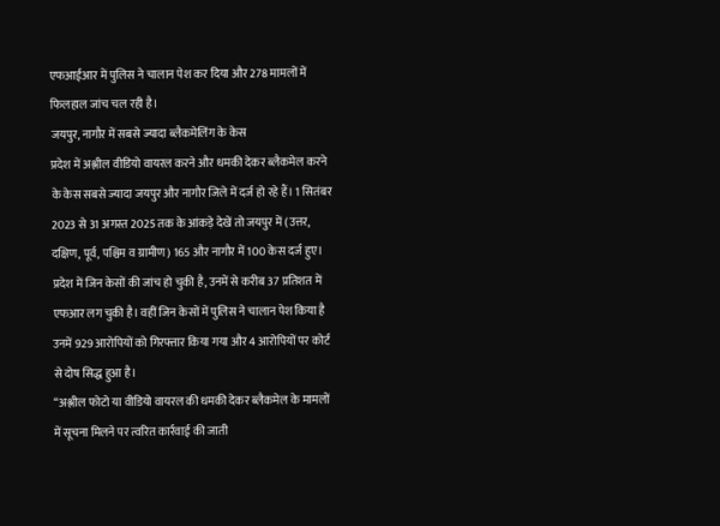एफआईआर में पुलिस ने चालान पेश कर दिया और 278 मामलों में फिलहाल जांच चल रही है।
जयपुर, नागौर में सबसे ज्यादा ब्लैकमेलिंग के केस
प्रदेश में अश्लील वीडियो वायरल करने और धमकी देकर ब्लैकमेल करने के केस सबसे ज्यादा जयपुर और नागौर जिले में दर्ज हो रहे हैं। 1 सितंबर 2023 से 31 अगस्त 2025 तक के आंकड़े देखें तो जयपुर में (उत्तर, दक्षिण, पूर्व, पश्चिम व ग्रामीण) 165 और नागौर में 100 केस दर्ज हुए। प्रदेश में जिन केसों की जांच हो चुकी है, उनमें से करीब 37 प्रतिशत में एफआर लग चुकी है। वहीं जिन केसों में पुलिस ने चालान पेश किया है उनमें 929 आरोपियों को गिरफ्तार किया गया और 4 आरोपियों पर कोर्ट से दोष सिद्ध हुआ है।
“अश्लील फोटो या वीडियो वायरल की धमकी देकर ब्लैकमेल के मामलों में सूचना मिलने पर त्वरित कार्रवाई की जाती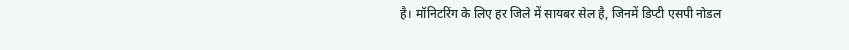है। मॉनिटरिंग के लिए हर जिले में सायबर सेल है, जिनमें डिप्टी एसपी नोडल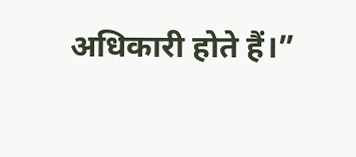अधिकारी होते हैं।”